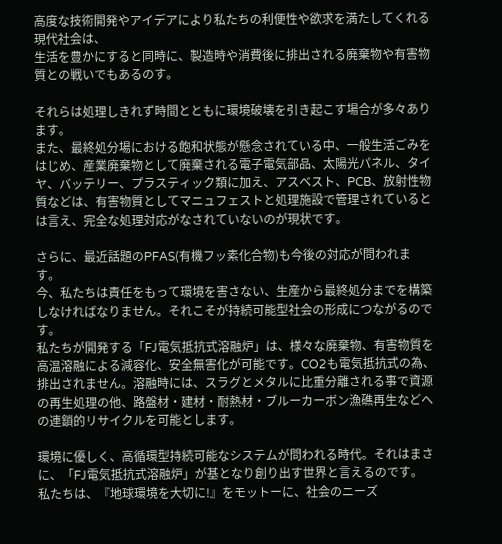高度な技術開発やアイデアにより私たちの利便性や欲求を満たしてくれる現代社会は、
生活を豊かにすると同時に、製造時や消費後に排出される廃棄物や有害物質との戦いでもあるのす。

それらは処理しきれず時間とともに環境破壊を引き起こす場合が多々あります。
また、最終処分場における飽和状態が懸念されている中、一般生活ごみをはじめ、産業廃棄物として廃棄される電子電気部品、太陽光パネル、タイヤ、バッテリー、プラスティック類に加え、アスベスト、PCB、放射性物質などは、有害物質としてマニュフェストと処理施設で管理されているとは言え、完全な処理対応がなされていないのが現状です。

さらに、最近話題のPFAS(有機フッ素化合物)も今後の対応が問われます。
今、私たちは責任をもって環境を害さない、生産から最終処分までを構築しなければなりません。それこそが持続可能型社会の形成につながるのです。
私たちが開発する「FJ電気抵抗式溶融炉」は、様々な廃棄物、有害物質を高温溶融による減容化、安全無害化が可能です。CO2も電気抵抗式の為、排出されません。溶融時には、スラグとメタルに比重分離される事で資源の再生処理の他、路盤材・建材・耐熱材・ブルーカーボン漁礁再生などへの連鎖的リサイクルを可能とします。

環境に優しく、高循環型持続可能なシステムが問われる時代。それはまさに、「FJ電気抵抗式溶融炉」が基となり創り出す世界と言えるのです。
私たちは、『地球環境を大切に!』をモットーに、社会のニーズ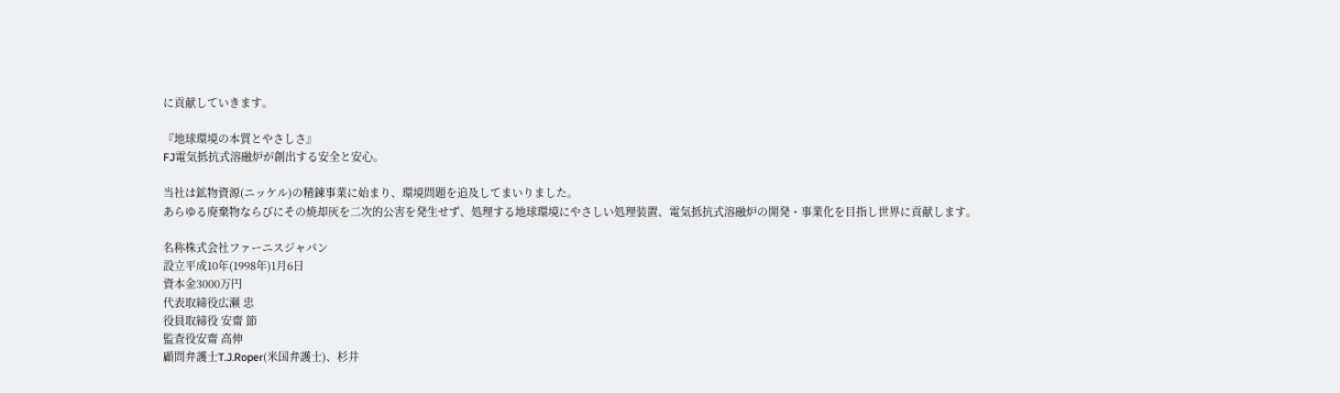に貢献していきます。

『地球環境の本質とやさしさ』
FJ電気抵抗式溶融炉が創出する安全と安心。

当社は鉱物資源(ニッケル)の精錬事業に始まり、環境問題を追及してまいりました。
あらゆる廃棄物ならびにその焼却灰を二次的公害を発生せず、処理する地球環境にやさしい処理装置、電気抵抗式溶融炉の開発・事業化を目指し世界に貢献します。

名称株式会社ファーニスジャパン
設立平成10年(1998年)1月6日
資本金3000万円
代表取締役広瀬 忠
役員取締役 安齋 節
監査役安齋 高伸
顧問弁護士T.J.Roper(米国弁護士)、杉井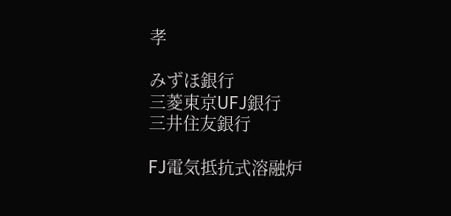孝

みずほ銀行
三菱東京UFJ銀行
三井住友銀行

FJ電気抵抗式溶融炉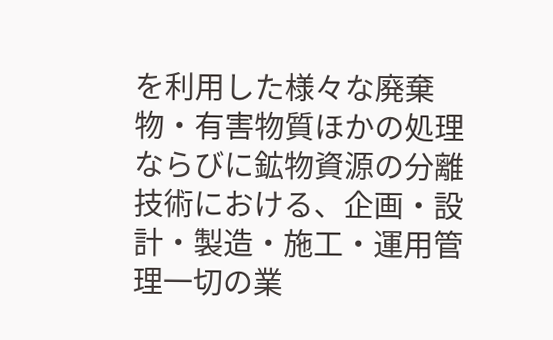を利用した様々な廃棄物・有害物質ほかの処理ならびに鉱物資源の分離技術における、企画・設計・製造・施工・運用管理一切の業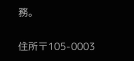務。

住所〒105-0003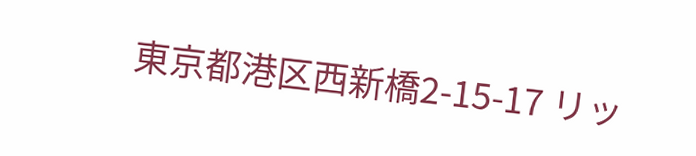東京都港区西新橋2-15-17 リッ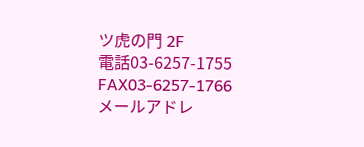ツ虎の門 2F
電話03-6257-1755
FAX03-6257-1766
メールアドレ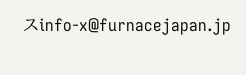スinfo-x@furnacejapan.jp